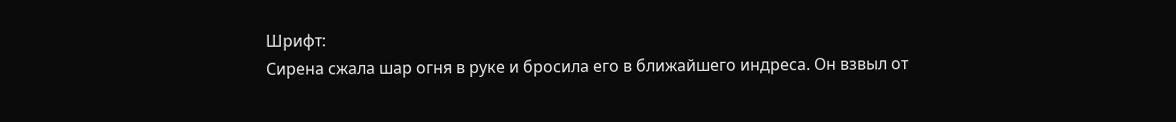Шрифт:
Сирена сжала шар огня в руке и бросила его в ближайшего индреса. Он взвыл от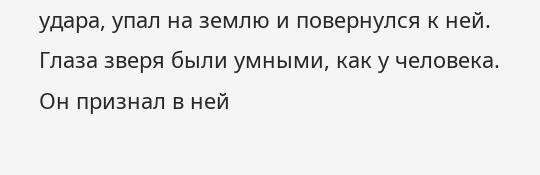удара, упал на землю и повернулся к ней. Глаза зверя были умными, как у человека. Он признал в ней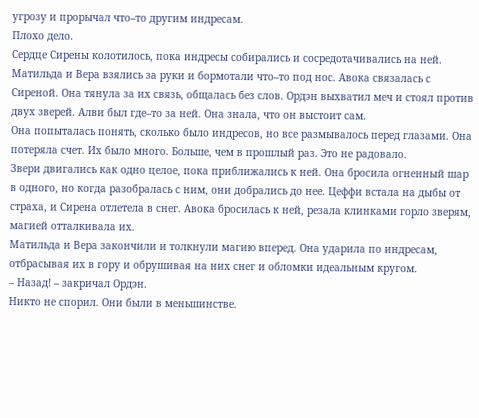угрозу и прорычал что–то другим индресам.
Плохо дело.
Сердце Сирены колотилось, пока индресы собирались и сосредотачивались на ней. Матильда и Вера взялись за руки и бормотали что–то под нос. Авока связалась с Сиреной. Она тянула за их связь, общалась без слов. Ордэн выхватил меч и стоял против двух зверей. Алви был где–то за ней. Она знала, что он выстоит сам.
Она попыталась понять, сколько было индресов, но все размывалось перед глазами. Она потеряла счет. Их было много. Больше, чем в прошлый раз. Это не радовало.
Звери двигались как одно целое, пока приближались к ней. Она бросила огненный шар в одного, но когда разобралась с ним, они добрались до нее. Цеффи встала на дыбы от страха, и Сирена отлетела в снег. Авока бросилась к ней, резала клинками горло зверям, магией отталкивала их.
Матильда и Вера закончили и толкнули магию вперед. Она ударила по индресам, отбрасывая их в гору и обрушивая на них снег и обломки идеальным кругом.
– Назад! – закричал Ордэн.
Никто не спорил. Они были в меньшинстве.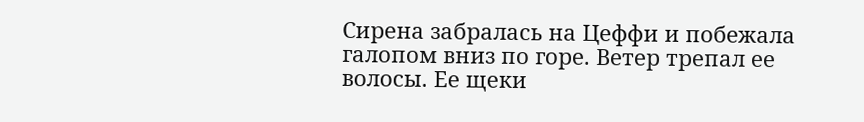Сирена забралась на Цеффи и побежала галопом вниз по горе. Ветер трепал ее волосы. Ее щеки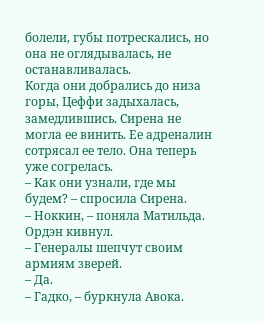болели, губы потрескались, но она не оглядывалась, не останавливалась.
Когда они добрались до низа горы, Цеффи задыхалась, замедлившись. Сирена не могла ее винить. Ее адреналин сотрясал ее тело. Она теперь уже согрелась.
– Как они узнали, где мы будем? – спросила Сирена.
– Ноккин, – поняла Матильда.
Ордэн кивнул.
– Генералы шепчут своим армиям зверей.
– Да.
– Гадко, – буркнула Авока.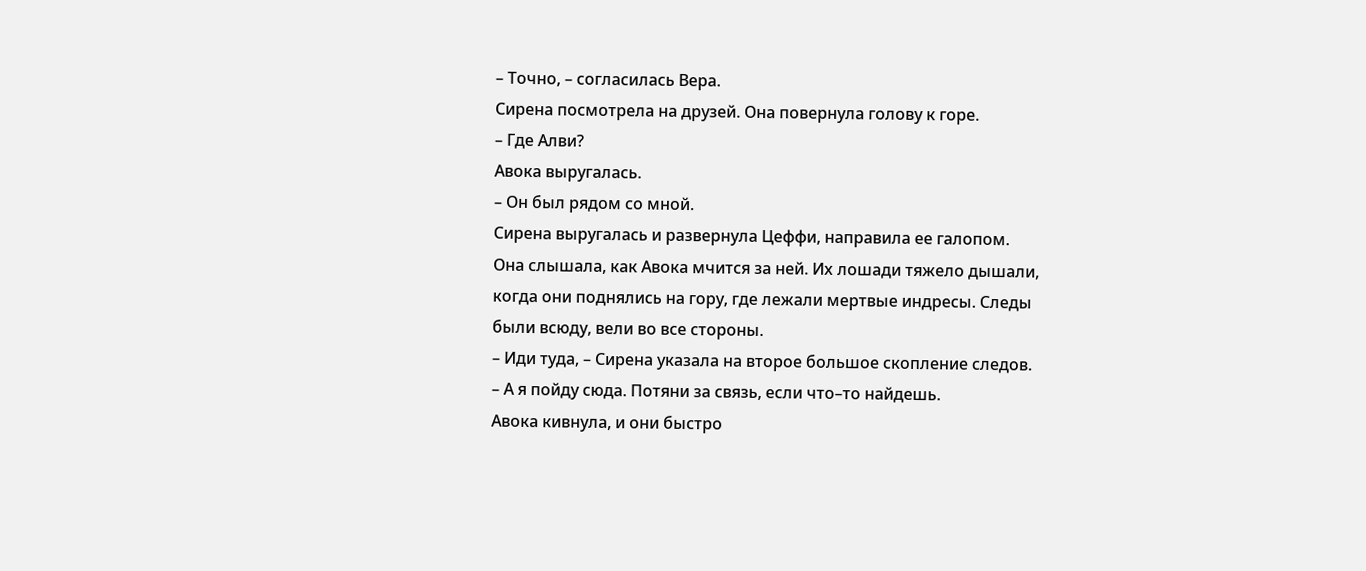– Точно, – согласилась Вера.
Сирена посмотрела на друзей. Она повернула голову к горе.
– Где Алви?
Авока выругалась.
– Он был рядом со мной.
Сирена выругалась и развернула Цеффи, направила ее галопом. Она слышала, как Авока мчится за ней. Их лошади тяжело дышали, когда они поднялись на гору, где лежали мертвые индресы. Следы были всюду, вели во все стороны.
– Иди туда, – Сирена указала на второе большое скопление следов. – А я пойду сюда. Потяни за связь, если что–то найдешь.
Авока кивнула, и они быстро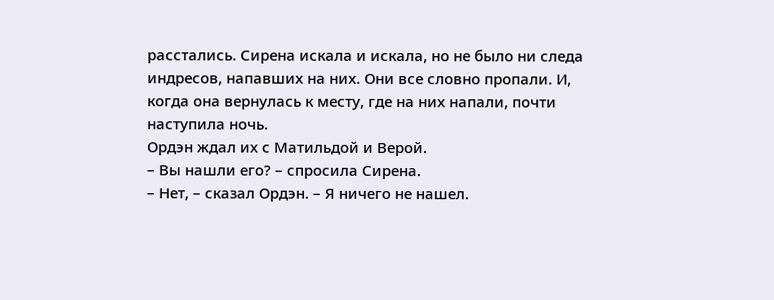расстались. Сирена искала и искала, но не было ни следа индресов, напавших на них. Они все словно пропали. И, когда она вернулась к месту, где на них напали, почти наступила ночь.
Ордэн ждал их с Матильдой и Верой.
– Вы нашли его? – спросила Сирена.
– Нет, – сказал Ордэн. – Я ничего не нашел.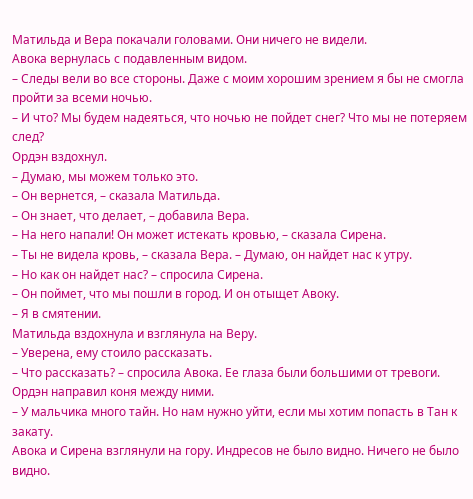Матильда и Вера покачали головами. Они ничего не видели.
Авока вернулась с подавленным видом.
– Следы вели во все стороны. Даже с моим хорошим зрением я бы не смогла пройти за всеми ночью.
– И что? Мы будем надеяться, что ночью не пойдет снег? Что мы не потеряем след?
Ордэн вздохнул.
– Думаю, мы можем только это.
– Он вернется, – сказала Матильда.
– Он знает, что делает, – добавила Вера.
– На него напали! Он может истекать кровью, – сказала Сирена.
– Ты не видела кровь, – сказала Вера. – Думаю, он найдет нас к утру.
– Но как он найдет нас? – спросила Сирена.
– Он поймет, что мы пошли в город. И он отыщет Авоку.
– Я в смятении.
Матильда вздохнула и взглянула на Веру.
– Уверена, ему стоило рассказать.
– Что рассказать? – спросила Авока. Ее глаза были большими от тревоги.
Ордэн направил коня между ними.
– У мальчика много тайн. Но нам нужно уйти, если мы хотим попасть в Тан к закату.
Авока и Сирена взглянули на гору. Индресов не было видно. Ничего не было видно.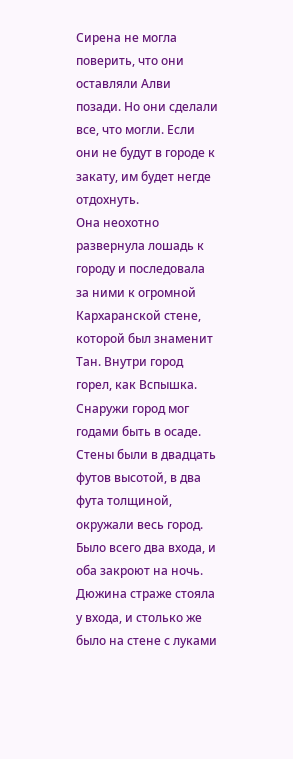Сирена не могла поверить, что они оставляли Алви позади. Но они сделали все, что могли. Если они не будут в городе к закату, им будет негде отдохнуть.
Она неохотно развернула лошадь к городу и последовала за ними к огромной Кархаранской стене, которой был знаменит Тан. Внутри город горел, как Вспышка. Снаружи город мог годами быть в осаде. Стены были в двадцать футов высотой, в два фута толщиной, окружали весь город. Было всего два входа, и оба закроют на ночь.
Дюжина страже стояла у входа, и столько же было на стене с луками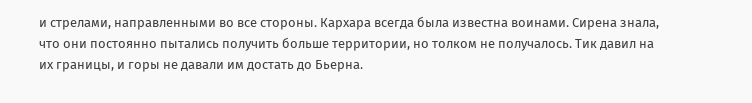и стрелами, направленными во все стороны. Кархара всегда была известна воинами. Сирена знала, что они постоянно пытались получить больше территории, но толком не получалось. Тик давил на их границы, и горы не давали им достать до Бьерна.